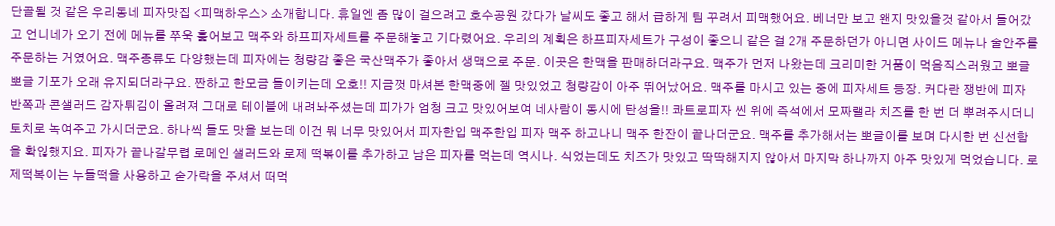단골될 것 같은 우리동네 피자맛집 <피맥하우스> 소개합니다. 휴일엔 좀 많이 걸으려고 호수공원 갔다가 날씨도 좋고 해서 급하게 팀 꾸려서 피맥했어요. 베너만 보고 왠지 맛있을것 같아서 들어갔고 언니네가 오기 전에 메뉴를 쭈욱 훑어보고 맥주와 하프피자세트를 주문해놓고 기다렸어요. 우리의 계획은 하프피자세트가 구성이 좋으니 같은 걸 2개 주문하던가 아니면 사이드 메뉴나 술안주를 주문하는 거였어요. 맥주종류도 다양했는데 피자에는 청량감 좋은 국산맥주가 좋아서 생맥으로 주문. 이곳은 한맥을 판매하더라구요. 맥주가 먼저 나왔는데 크리미한 거품이 먹음직스러웠고 뽀글뽀글 기포가 오래 유지되더라구요. 짠하고 한모금 들이키는데 오호!! 지금껏 마셔본 한맥중에 젤 맛있었고 청량감이 아주 뛰어났어요. 맥주를 마시고 있는 중에 피자세트 등장. 커다란 쟁반에 피자 반쪽과 콘샐러드 감자튀김이 올려져 그대로 테이블에 내려놔주셨는데 피가가 엄청 크고 맛있어보여 네사람이 동시에 탄성을!! 콰트로피자 씬 위에 즉석에서 모짜랠라 치즈를 한 번 더 뿌려주시더니 토치로 녹여주고 가시더군요. 하나씩 들도 맛을 보는데 이건 뭐 너무 맛있어서 피자한입 맥주한입 피자 맥주 하고나니 맥주 한잔이 끝나더군요. 맥주를 추가해서는 뽀글이를 보며 다시한 번 신선함을 확읺했지요. 피자가 끝나갈무렵 로메인 샐러드와 로제 떡볶이를 추가하고 남은 피자를 먹는데 역시나. 식었는데도 치즈가 맛있고 딱딱해지지 않아서 마지막 하나까지 아주 맛있게 먹었습니다. 로제떡복이는 누들떡을 사용하고 숟가락을 주셔서 떠먹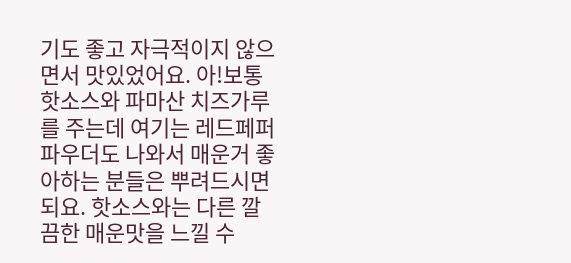기도 좋고 자극적이지 않으면서 맛있었어요. 아!보통 핫소스와 파마산 치즈가루를 주는데 여기는 레드페퍼파우더도 나와서 매운거 좋아하는 분들은 뿌려드시면 되요. 핫소스와는 다른 깔끔한 매운맛을 느낄 수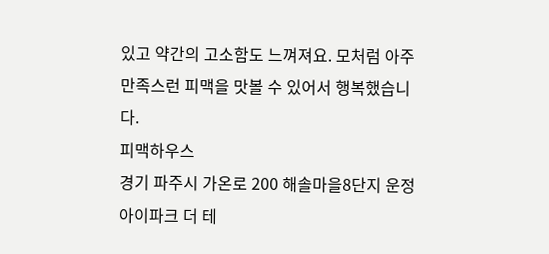있고 약간의 고소함도 느껴져요. 모처럼 아주 만족스런 피맥을 맛볼 수 있어서 행복했습니다.
피맥하우스
경기 파주시 가온로 200 해솔마을8단지 운정 아이파크 더 테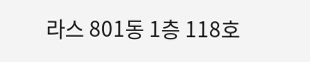라스 801동 1층 118호